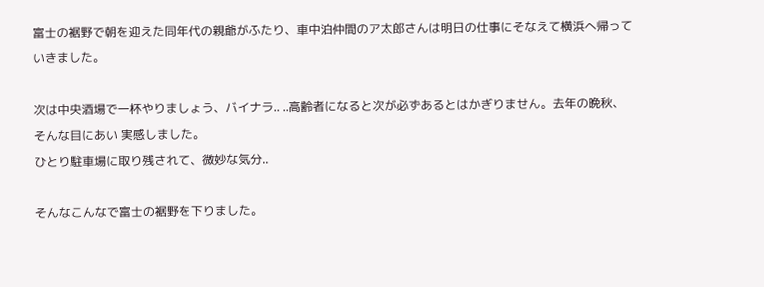富士の裾野で朝を迎えた同年代の親爺がふたり、車中泊仲間のア太郎さんは明日の仕事にそなえて横浜へ帰っていきました。

次は中央酒場で一杯やりましょう、バイナラ.. ..高齢者になると次が必ずあるとはかぎりません。去年の晩秋、そんな目にあい 実感しました。
ひとり駐車場に取り残されて、微妙な気分..

そんなこんなで富士の裾野を下りました。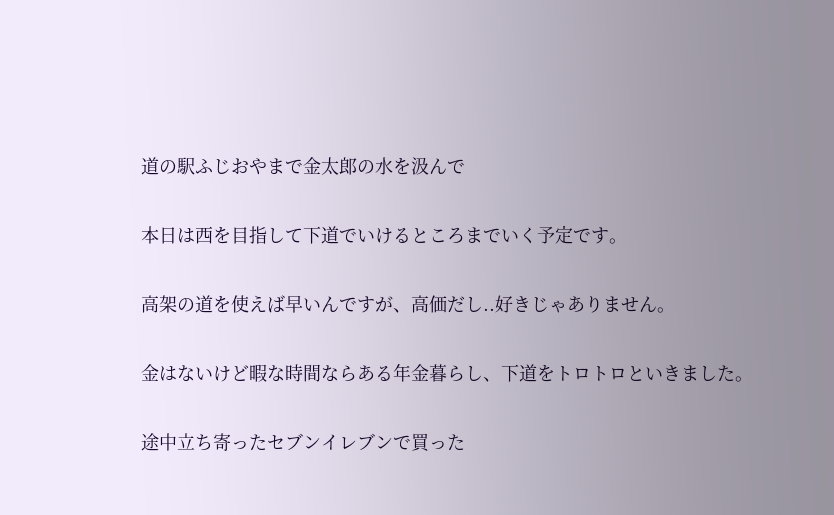道の駅ふじおやまで金太郎の水を汲んで

本日は西を目指して下道でいけるところまでいく予定です。

高架の道を使えば早いんですが、高価だし..好きじゃありません。

金はないけど暇な時間ならある年金暮らし、下道をトロトロといきました。

途中立ち寄ったセブンイレブンで買った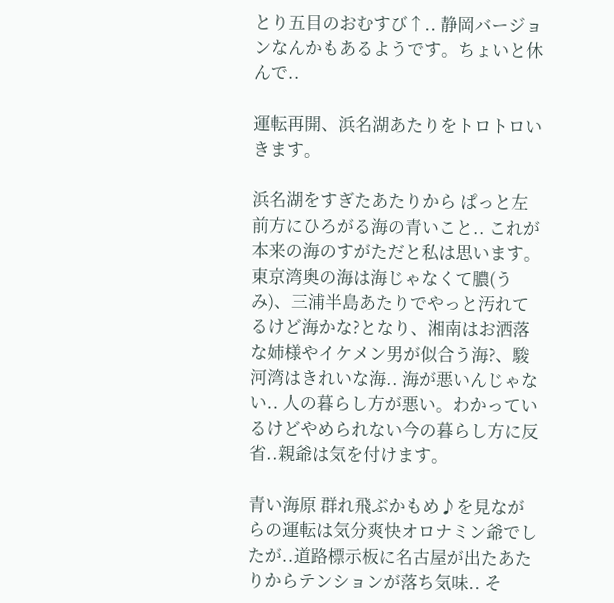とり五目のおむすび↑.. 静岡バージョンなんかもあるようです。ちょいと休んで..

運転再開、浜名湖あたりをトロトロいきます。

浜名湖をすぎたあたりから ぱっと左前方にひろがる海の青いこと.. これが本来の海のすがただと私は思います。 東京湾奥の海は海じゃなくて膿(うみ)、三浦半島あたりでやっと汚れてるけど海かな?となり、湘南はお洒落な姉様やイケメン男が似合う海?、駿河湾はきれいな海.. 海が悪いんじゃない.. 人の暮らし方が悪い。わかっているけどやめられない今の暮らし方に反省..親爺は気を付けます。

青い海原 群れ飛ぶかもめ♪を見ながらの運転は気分爽快オロナミン爺でしたが..道路標示板に名古屋が出たあたりからテンションが落ち気味.. そ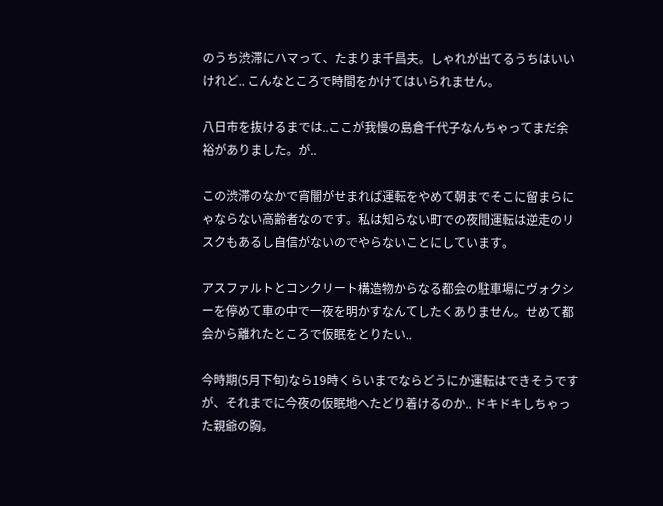のうち渋滞にハマって、たまりま千昌夫。しゃれが出てるうちはいいけれど.. こんなところで時間をかけてはいられません。

八日市を抜けるまでは..ここが我慢の島倉千代子なんちゃってまだ余裕がありました。が..

この渋滞のなかで宵闇がせまれば運転をやめて朝までそこに留まらにゃならない高齢者なのです。私は知らない町での夜間運転は逆走のリスクもあるし自信がないのでやらないことにしています。

アスファルトとコンクリート構造物からなる都会の駐車場にヴォクシーを停めて車の中で一夜を明かすなんてしたくありません。せめて都会から離れたところで仮眠をとりたい..

今時期(5月下旬)なら19時くらいまでならどうにか運転はできそうですが、それまでに今夜の仮眠地へたどり着けるのか.. ドキドキしちゃった親爺の胸。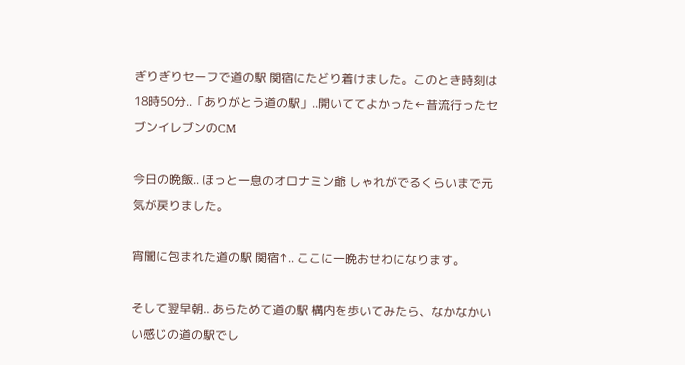ぎりぎりセーフで道の駅 関宿にたどり着けました。このとき時刻は18時50分..「ありがとう道の駅」..開いててよかった←昔流行ったセブンイレブンのCM

今日の晩飯.. ほっと一息のオロナミン爺 しゃれがでるくらいまで元気が戻りました。

宵闇に包まれた道の駅 関宿↑.. ここに一晩おせわになります。

そして翌早朝.. あらためて道の駅 構内を歩いてみたら、なかなかいい感じの道の駅でし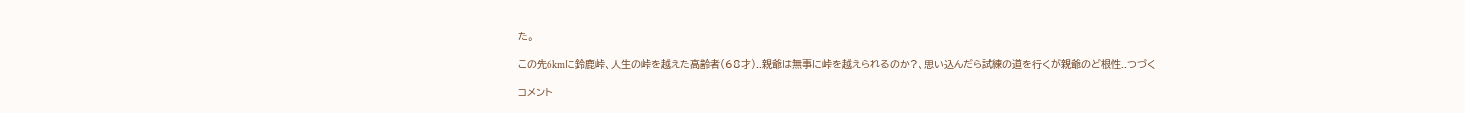た。

この先6kmに鈴鹿峠、人生の峠を越えた高齢者(68才)..親爺は無事に峠を越えられるのか?、思い込んだら試練の道を行くが親爺のど根性..つづく

コメント